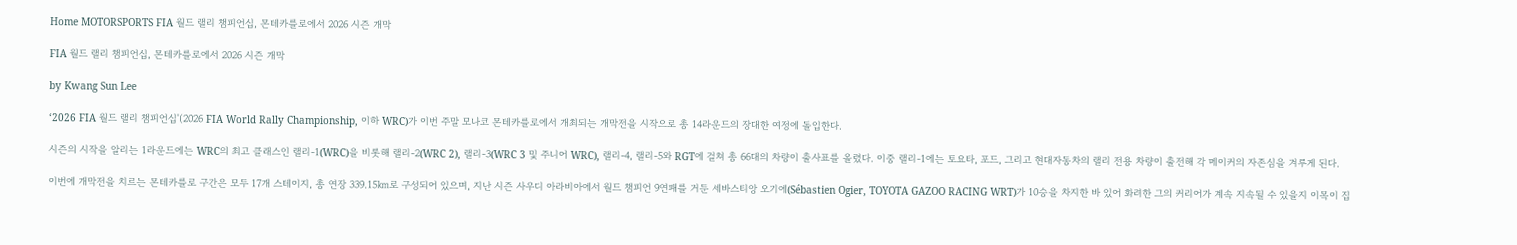Home MOTORSPORTS FIA 월드 랠리 챔피언십, 몬테카를로에서 2026 시즌 개막

FIA 월드 랠리 챔피언십, 몬테카를로에서 2026 시즌 개막

by Kwang Sun Lee

‘2026 FIA 월드 랠리 챔피언십'(2026 FIA World Rally Championship, 이하 WRC)가 이번 주말 모나코 몬테카를로에서 개최되는 개막전을 시작으로 총 14라운드의 장대한 여정에 돌입한다.

시즌의 시작을 알리는 1라운드에는 WRC의 최고 클래스인 랠리-1(WRC)을 비롯해 랠리-2(WRC 2), 랠리-3(WRC 3 및 주니어 WRC), 랠리-4, 랠리-5와 RGT에 걸쳐 총 66대의 차량이 출사표를 올렸다. 이중 랠리-1에는 토요타, 포드, 그리고 현대자동차의 랠리 전용 차량이 출전해 각 메이커의 자존심을 겨루게 된다.

이번에 개막전을 치르는 몬테카를로 구간은 모두 17개 스테이지, 총 연장 339.15㎞로 구성되어 있으며, 지난 시즌 사우디 아라비아에서 월드 챔피언 9연패를 거둔 세바스티앙 오기에(Sébastien Ogier, TOYOTA GAZOO RACING WRT)가 10승을 차지한 바 있어 화려한 그의 커리어가 계속 지속될 수 있을지 이목이 집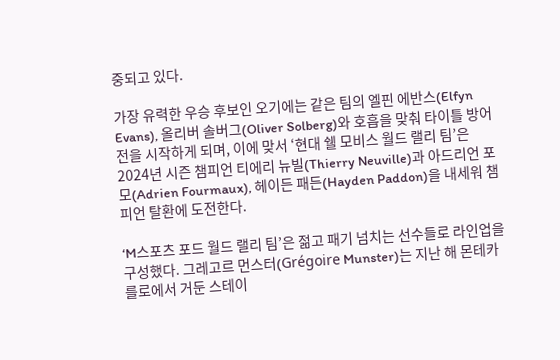중되고 있다.

가장 유력한 우승 후보인 오기에는 같은 팀의 엘핀 에반스(Elfyn Evans), 올리버 솔버그(Oliver Solberg)와 호흡을 맞춰 타이틀 방어전을 시작하게 되며, 이에 맞서 ‘현대 쉘 모비스 월드 랠리 팀’은 2024년 시즌 챔피언 티에리 뉴빌(Thierry Neuville)과 아드리언 포모(Adrien Fourmaux), 헤이든 패든(Hayden Paddon)을 내세워 챔피언 탈환에 도전한다.

‘M스포츠 포드 월드 랠리 팀’은 젊고 패기 넘치는 선수들로 라인업을 구성했다. 그레고르 먼스터(Grégoire Munster)는 지난 해 몬테카를로에서 거둔 스테이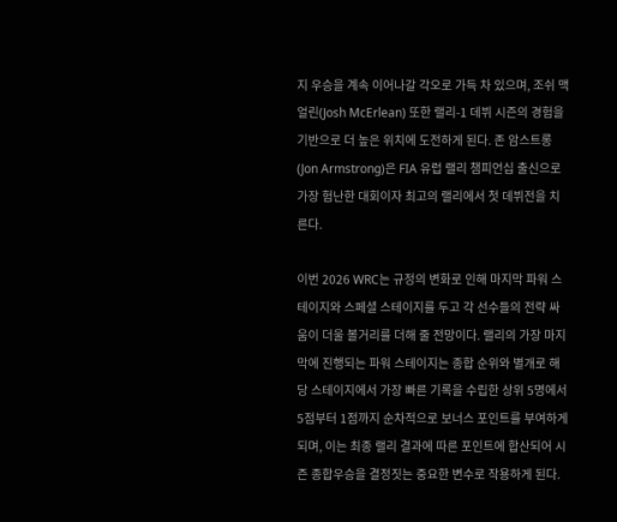지 우승을 계속 이어나갈 각오로 가득 차 있으며, 조쉬 맥얼린(Josh McErlean) 또한 랠리-1 데뷔 시즌의 경험을 기반으로 더 높은 위치에 도전하게 된다. 존 암스트롱(Jon Armstrong)은 FIA 유럽 랠리 챔피언십 출신으로 가장 험난한 대회이자 최고의 랠리에서 첫 데뷔전을 치른다.

이번 2026 WRC는 규정의 변화로 인해 마지막 파워 스테이지와 스페셜 스테이지를 두고 각 선수들의 전략 싸움이 더울 볼거리를 더해 줄 전망이다. 랠리의 가장 마지막에 진행되는 파워 스테이지는 종합 순위와 별개로 해당 스테이지에서 가장 빠른 기록을 수립한 상위 5명에서 5점부터 1점까지 순차적으로 보너스 포인트를 부여하게 되며, 이는 최종 랠리 결과에 따른 포인트에 합산되어 시즌 종합우승을 결정짓는 중요한 변수로 작용하게 된다.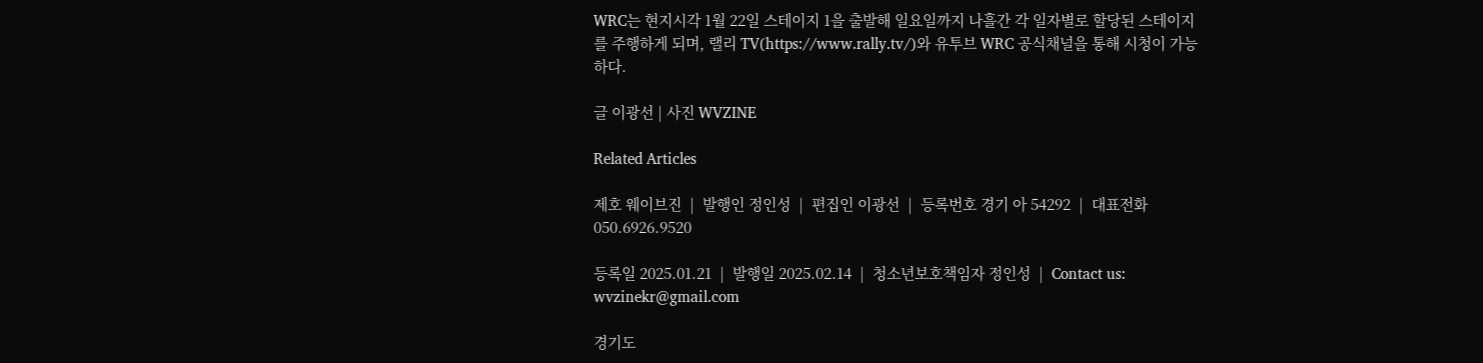WRC는 현지시각 1월 22일 스테이지 1을 출발해 일요일까지 나흘간 각 일자별로 할당된 스테이지를 주행하게 되며, 랠리 TV(https://www.rally.tv/)와 유투브 WRC 공식채널을 통해 시청이 가능하다.

글 이광선 | 사진 WVZINE

Related Articles

제호 웨이브진  |  발행인 정인성  |  편집인 이광선  |  등록번호 경기 아 54292  |  대표전화 050.6926.9520

등록일 2025.01.21  |  발행일 2025.02.14  |  청소년보호책임자 정인성  |  Contact us: wvzinekr@gmail.com

경기도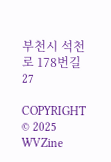부천시 석천로 178번길27

COPYRIGHT © 2025 WVZine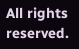All rights reserved.